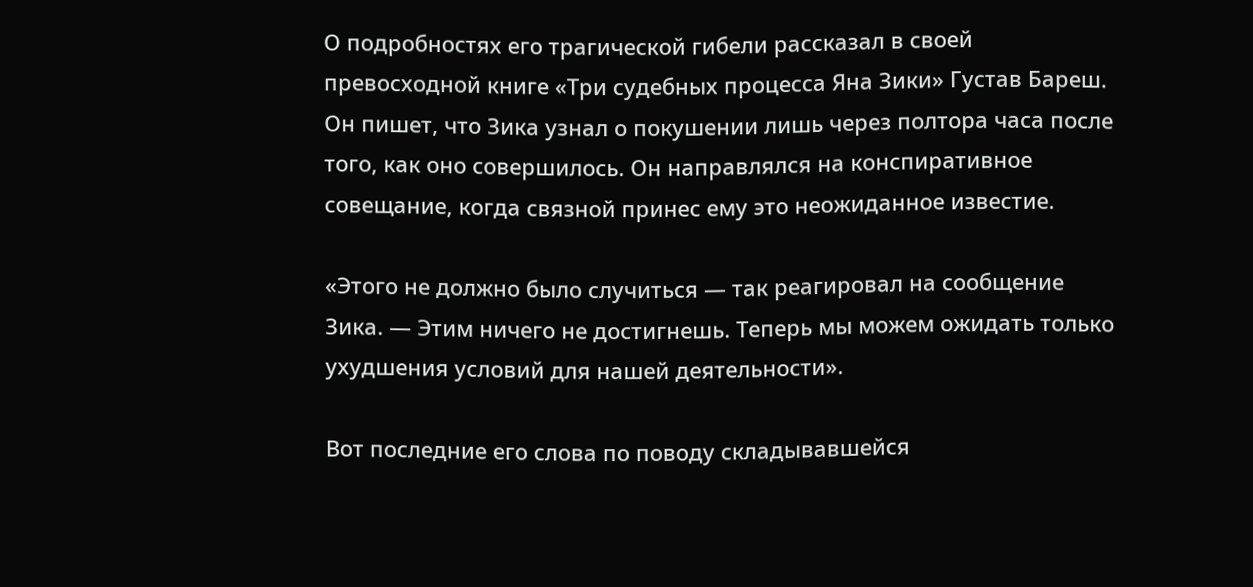О подробностях его трагической гибели рассказал в своей превосходной книге «Три судебных процесса Яна Зики» Густав Бареш. Он пишет, что Зика узнал о покушении лишь через полтора часа после того, как оно совершилось. Он направлялся на конспиративное совещание, когда связной принес ему это неожиданное известие.

«Этого не должно было случиться — так реагировал на сообщение Зика. — Этим ничего не достигнешь. Теперь мы можем ожидать только ухудшения условий для нашей деятельности».

Вот последние его слова по поводу складывавшейся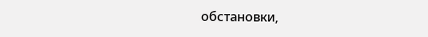обстановки,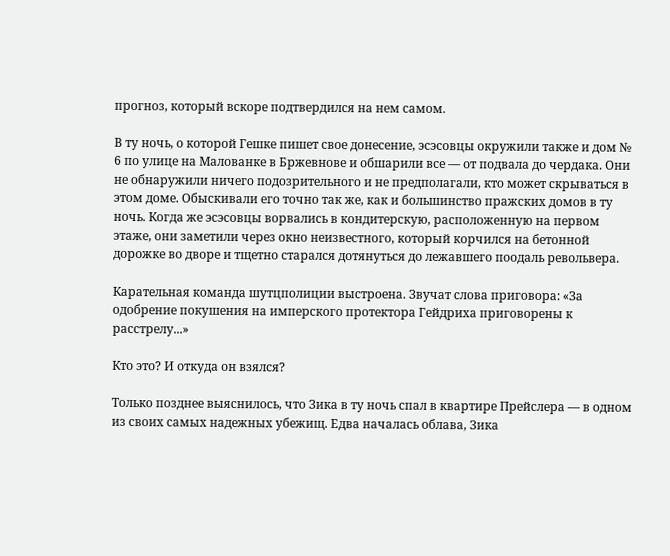прогноз, который вскоре подтвердился на нем самом.

В ту ночь, о которой Гешке пишет свое донесение, эсэсовцы окружили также и дом № 6 по улице на Малованке в Бржевнове и обшарили все — от подвала до чердака. Они не обнаружили ничего подозрительного и не предполагали, кто может скрываться в этом доме. Обыскивали его точно так же, как и большинство пражских домов в ту ночь. Когда же эсэсовцы ворвались в кондитерскую, расположенную на первом этаже, они заметили через окно неизвестного, который корчился на бетонной дорожке во дворе и тщетно старался дотянуться до лежавшего поодаль револьвера.

Карательная команда шутцполиции выстроена. Звучат слова приговора: «За одобрение покушения на имперского протектора Гейдриха приговорены к расстрелу...»

Кто это? И откуда он взялся?

Только позднее выяснилось, что Зика в ту ночь спал в квартире Прейслера — в одном из своих самых надежных убежищ. Едва началась облава, Зика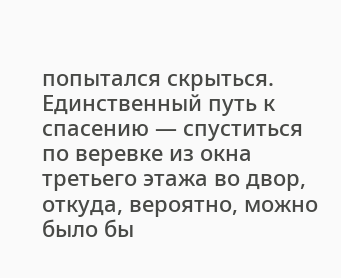попытался скрыться. Единственный путь к спасению — спуститься по веревке из окна третьего этажа во двор, откуда, вероятно, можно было бы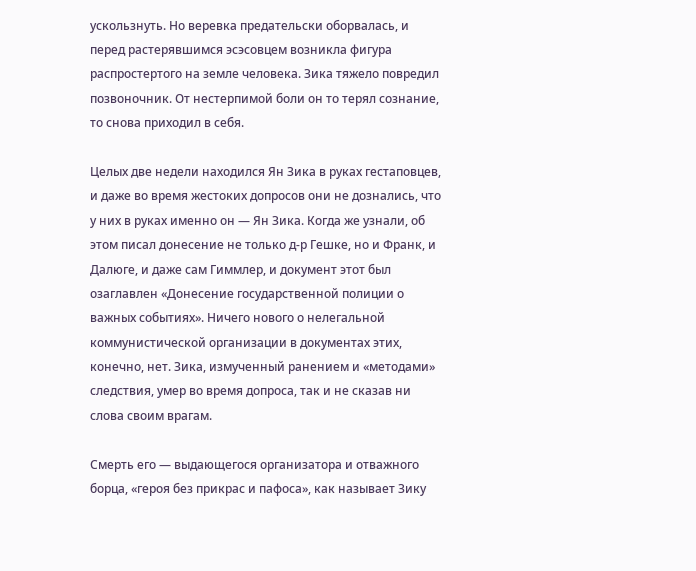ускользнуть. Но веревка предательски оборвалась, и перед растерявшимся эсэсовцем возникла фигура распростертого на земле человека. Зика тяжело повредил позвоночник. От нестерпимой боли он то терял сознание, то снова приходил в себя.

Целых две недели находился Ян Зика в руках гестаповцев, и даже во время жестоких допросов они не дознались, что у них в руках именно он — Ян Зика. Когда же узнали, об этом писал донесение не только д-р Гешке, но и Франк, и Далюге, и даже сам Гиммлер, и документ этот был озаглавлен «Донесение государственной полиции о важных событиях». Ничего нового о нелегальной коммунистической организации в документах этих, конечно, нет. Зика, измученный ранением и «методами» следствия, умер во время допроса, так и не сказав ни слова своим врагам.

Смерть его — выдающегося организатора и отважного борца, «героя без прикрас и пафоса», как называет Зику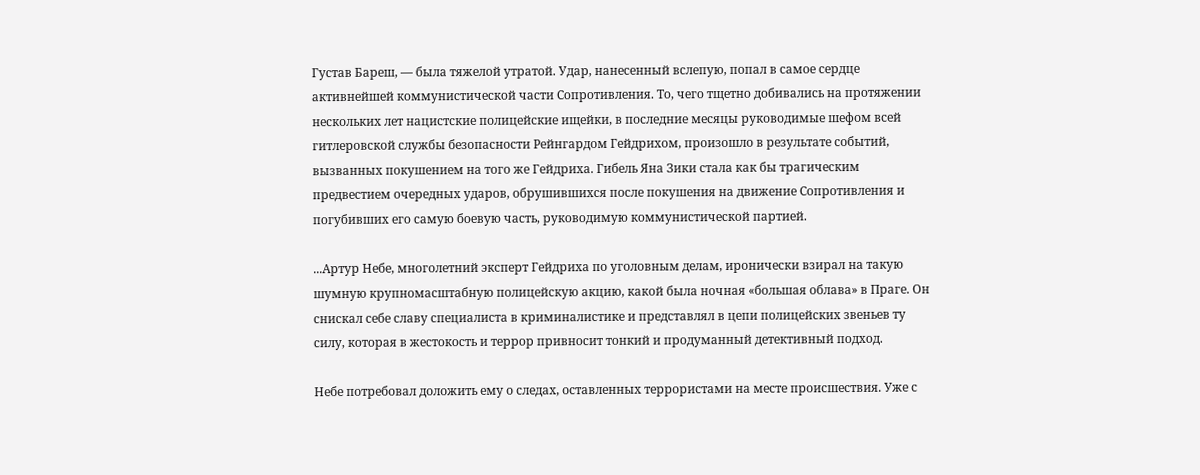Густав Бареш, — была тяжелой утратой. Удар, нанесенный вслепую, попал в самое сердце активнейшей коммунистической части Сопротивления. То, чего тщетно добивались на протяжении нескольких лет нацистские полицейские ищейки, в последние месяцы руководимые шефом всей гитлеровской службы безопасности Рейнгардом Гейдрихом, произошло в результате событий, вызванных покушением на того же Гейдриха. Гибель Яна Зики стала как бы трагическим предвестием очередных ударов, обрушившихся после покушения на движение Сопротивления и погубивших его самую боевую часть, руководимую коммунистической партией.

...Артур Небе, многолетний эксперт Гейдриха по уголовным делам, иронически взирал на такую шумную крупномасштабную полицейскую акцию, какой была ночная «большая облава» в Праге. Он снискал себе славу специалиста в криминалистике и представлял в цепи полицейских звеньев ту силу, которая в жестокость и террор привносит тонкий и продуманный детективный подход.

Небе потребовал доложить ему о следах, оставленных террористами на месте происшествия. Уже с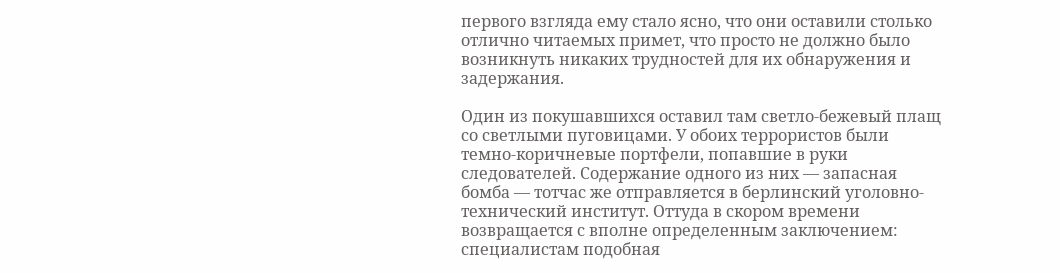первого взгляда ему стало ясно, что они оставили столько отлично читаемых примет, что просто не должно было возникнуть никаких трудностей для их обнаружения и задержания.

Один из покушавшихся оставил там светло-бежевый плащ со светлыми пуговицами. У обоих террористов были темно-коричневые портфели, попавшие в руки следователей. Содержание одного из них — запасная бомба — тотчас же отправляется в берлинский уголовно-технический институт. Оттуда в скором времени возвращается с вполне определенным заключением: специалистам подобная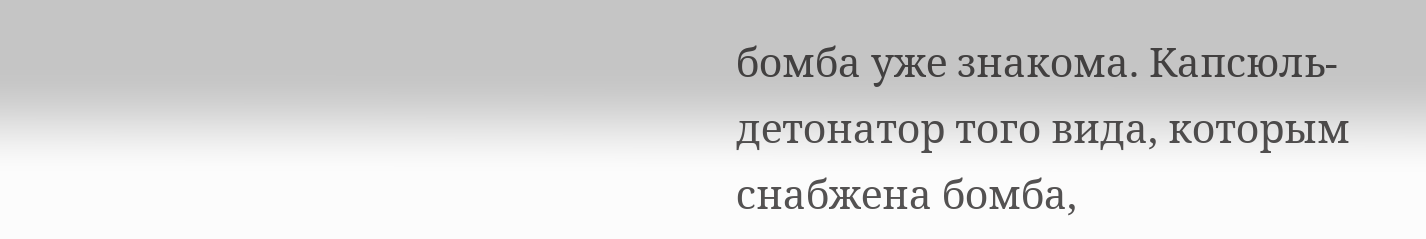бомба уже знакома. Капсюль-детонатор того вида, которым снабжена бомба,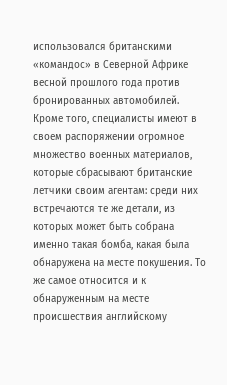использовался британскими «командос» в Северной Африке весной прошлого года против бронированных автомобилей. Кроме того, специалисты имеют в своем распоряжении огромное множество военных материалов, которые сбрасывают британские летчики своим агентам: среди них встречаются те же детали, из которых может быть собрана именно такая бомба, какая была обнаружена на месте покушения. То же самое относится и к обнаруженным на месте происшествия английскому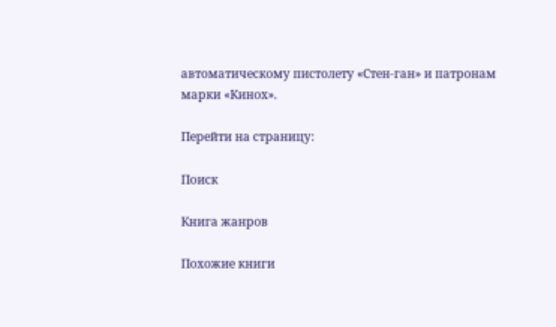автоматическому пистолету «Стен-ган» и патронам марки «Кинох».

Перейти на страницу:

Поиск

Книга жанров

Похожие книги